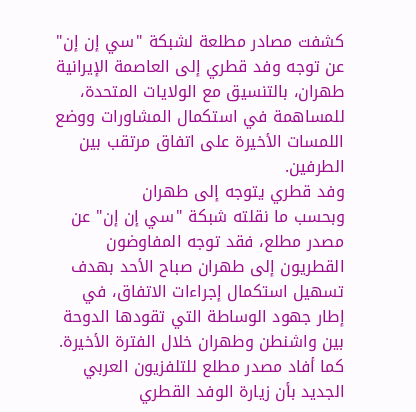كشفت مصادر مطلعة لشبكة "سي إن إن" عن توجه وفد قطري إلى العاصمة الإيرانية طهران، بالتنسيق مع الولايات المتحدة، للمساهمة في استكمال المشاورات ووضع اللمسات الأخيرة على اتفاق مرتقب بين الطرفين.
وفد قطري يتوجه إلى طهران
وبحسب ما نقلته شبكة "سي إن إن" عن مصدر مطلع، فقد توجه المفاوضون القطريون إلى طهران صباح الأحد بهدف تسهيل استكمال إجراءات الاتفاق، في إطار جهود الوساطة التي تقودها الدوحة بين واشنطن وطهران خلال الفترة الأخيرة.
كما أفاد مصدر مطلع للتلفزيون العربي الجديد بأن زيارة الوفد القطري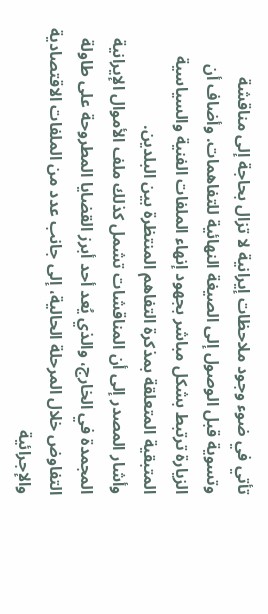تأتي في ضوء وجود ملاحظات إيرانية لا تزال بحاجة إلى مناقشة وتسوية قبل الوصول إلى الصيغة النهائية للتفاهمات. وأضاف أن الزيارة ترتبط بشكل مباشر بجهود إنهاء الملفات الفنية والسياسية المتبقية المتعلقة بمذكرة التفاهم المنتظرة بين البلدين.
وأشار المصدر إلى أن المناقشات تشمل كذلك ملف الأموال الإيرانية المجمدة في الخارج، والذي يُعد أحد أبرز القضايا المطروحة على طاولة التفاوض خلال المرحلة الحالية، إلى جانب عدد من الملفات الاقتصادية والإجرائية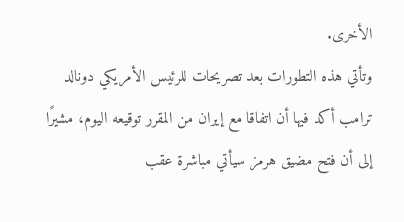الأخرى.
وتأتي هذه التطورات بعد تصريحات للرئيس الأمريكي دونالد ترامب أكد فيها أن اتفاقا مع إيران من المقرر توقيعه اليوم، مشيرًا إلى أن فتح مضيق هرمز سيأتي مباشرة عقب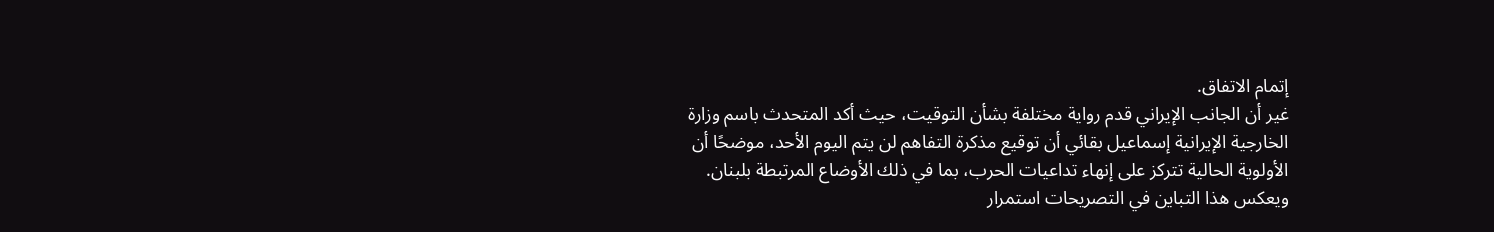إتمام الاتفاق.
غير أن الجانب الإيراني قدم رواية مختلفة بشأن التوقيت، حيث أكد المتحدث باسم وزارة الخارجية الإيرانية إسماعيل بقائي أن توقيع مذكرة التفاهم لن يتم اليوم الأحد، موضحًا أن الأولوية الحالية تتركز على إنهاء تداعيات الحرب، بما في ذلك الأوضاع المرتبطة بلبنان.
ويعكس هذا التباين في التصريحات استمرار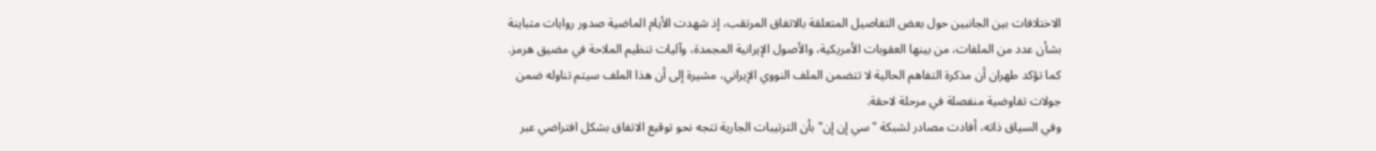الاختلافات بين الجانبين حول بعض التفاصيل المتعلقة بالاتفاق المرتقب، إذ شهدت الأيام الماضية صدور روايات متباينة بشأن عدد من الملفات، من بينها العقوبات الأمريكية، والأصول الإيرانية المجمدة، وآليات تنظيم الملاحة في مضيق هرمز.
كما تؤكد طهران أن مذكرة التفاهم الحالية لا تتضمن الملف النووي الإيراني، مشيرة إلى أن هذا الملف سيتم تناوله ضمن جولات تفاوضية منفصلة في مرحلة لاحقة.
وفي السياق ذاته، أفادت مصادر لشبكة "سي إن إن" بأن الترتيبات الجارية تتجه نحو توقيع الاتفاق بشكل افتراضي عبر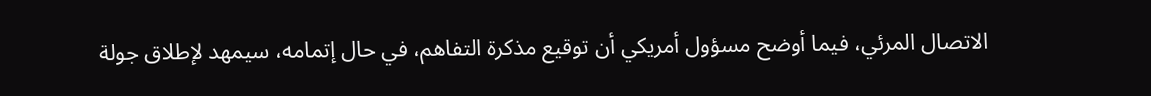الاتصال المرئي، فيما أوضح مسؤول أمريكي أن توقيع مذكرة التفاهم، في حال إتمامه، سيمهد لإطلاق جولة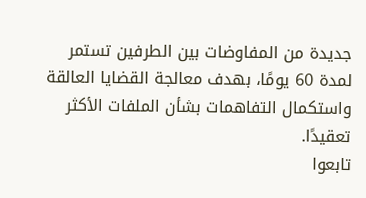جديدة من المفاوضات بين الطرفين تستمر لمدة 60 يومًا، بهدف معالجة القضايا العالقة واستكمال التفاهمات بشأن الملفات الأكثر تعقيدًا.
تابعوا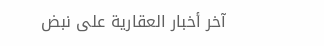آخر أخبار العقارية على نبض